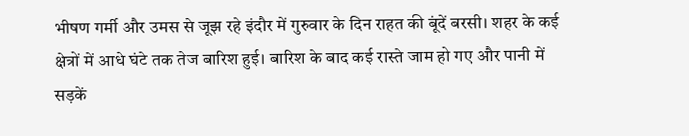भीषण गर्मी और उमस से जूझ रहे इंदौर में गुरुवार के दिन राहत की बूंदें बरसी। शहर के कई क्षेत्रों में आधे घंटे तक तेज बारिश हुई। बारिश के बाद कई रास्ते जाम हो गए और पानी में सड़कें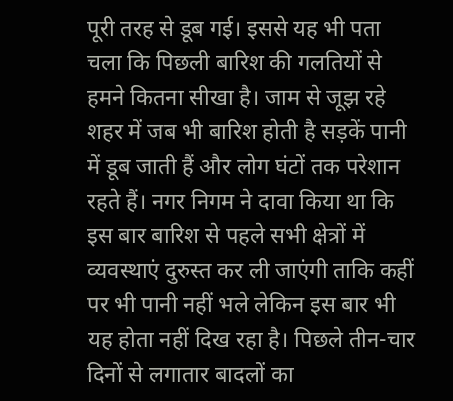पूरी तरह से डूब गई। इससे यह भी पता चला कि पिछली बारिश की गलतियों से हमने कितना सीखा है। जाम से जूझ रहे शहर में जब भी बारिश होती है सड़कें पानी में डूब जाती हैं और लोग घंटों तक परेशान रहते हैं। नगर निगम ने दावा किया था कि इस बार बारिश से पहले सभी क्षेत्रों में व्यवस्थाएं दुरुस्त कर ली जाएंगी ताकि कहीं पर भी पानी नहीं भले लेकिन इस बार भी यह होता नहीं दिख रहा है। पिछले तीन-चार दिनों से लगातार बादलों का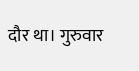दौर था। गुरुवार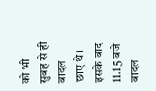को भी सुबह से ही बादल छाए थे। इसके बाद 11.15 बजे बादल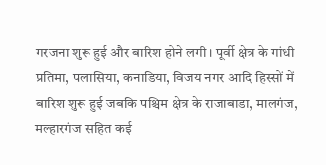गरजना शुरू हुई और बारिश होने लगी। पूर्वी क्षेत्र के गांधी प्रतिमा, पलासिया, कनाडिया, विजय नगर आदि हिस्सों में बारिश शुरू हुई जबकि पश्चिम क्षेत्र के राजाबाडा, मालगंज, मल्हारगंज सहित कई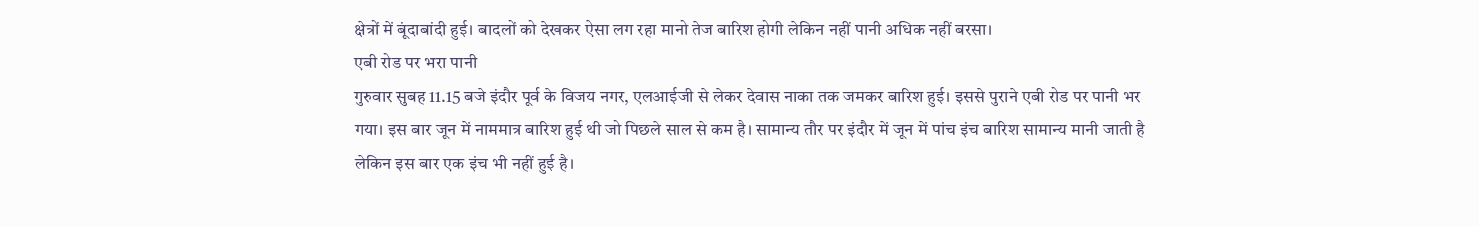क्षेत्रों में बूंदाबांदी हुई। बादलों को देखकर ऐसा लग रहा मानो तेज बारिश होगी लेकिन नहीं पानी अधिक नहीं बरसा।
एबी रोड पर भरा पानी
गुरुवार सुबह 11.15 बजे इंदौर पूर्व के विजय नगर, एलआईजी से लेकर देवास नाका तक जमकर बारिश हुई। इससे पुराने एबी रोड पर पानी भर गया। इस बार जून में नाममात्र बारिश हुई थी जो पिछले साल से कम है। सामान्य तौर पर इंदौर में जून में पांच इंच बारिश सामान्य मानी जाती है लेकिन इस बार एक इंच भी नहीं हुई है।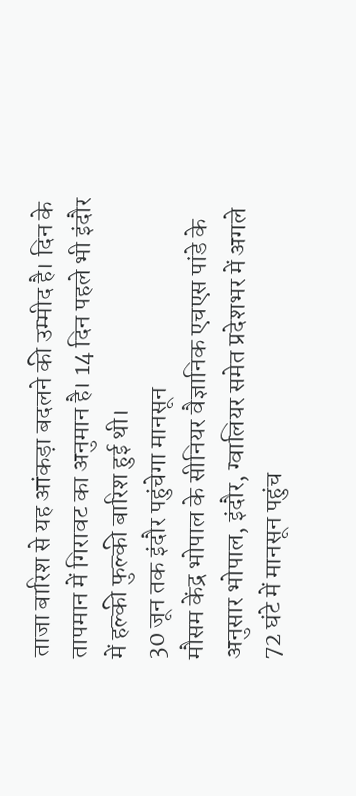ताजा बारिश से यह आंकड़ा बदलने की उम्मीद है। दिन के तापमान में गिरावट का अनुमान है। 14 दिन पहले भी इंदौर में हल्की फुल्की बारिश हुई थी।
30 जून तक इंदौर पहुंचेगा मानसून
मौसम केंद्र भोपाल के सीनियर वैज्ञानिक एचएस पांडे के अनुसार भोपाल, इंदौर, ग्वालियर समेत प्रदेशभर में अगले 72 घंटे में मानसून पहुंच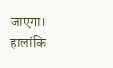जाएगा। हालांकि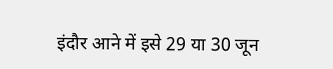इंदौर आने में इसे 29 या 30 जून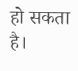हो सकता है।